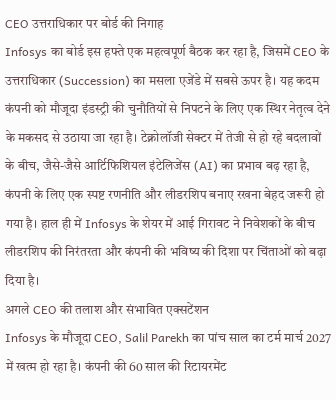CEO उत्तराधिकार पर बोर्ड की निगाह
Infosys का बोर्ड इस हफ्ते एक महत्वपूर्ण बैठक कर रहा है, जिसमें CEO के उत्तराधिकार (Succession) का मसला एजेंडे में सबसे ऊपर है। यह कदम कंपनी को मौजूदा इंडस्ट्री की चुनौतियों से निपटने के लिए एक स्थिर नेतृत्व देने के मकसद से उठाया जा रहा है। टेक्नोलॉजी सेक्टर में तेजी से हो रहे बदलावों के बीच, जैसे-जैसे आर्टिफिशियल इंटेलिजेंस (AI) का प्रभाव बढ़ रहा है, कंपनी के लिए एक स्पष्ट रणनीति और लीडरशिप बनाए रखना बेहद जरूरी हो गया है। हाल ही में Infosys के शेयर में आई गिरावट ने निवेशकों के बीच लीडरशिप की निरंतरता और कंपनी की भविष्य की दिशा पर चिंताओं को बढ़ा दिया है।
अगले CEO की तलाश और संभावित एक्सटेंशन
Infosys के मौजूदा CEO, Salil Parekh का पांच साल का टर्म मार्च 2027 में खत्म हो रहा है। कंपनी की 60 साल की रिटायरमेंट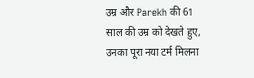उम्र और Parekh की 61 साल की उम्र को देखते हुए, उनका पूरा नया टर्म मिलना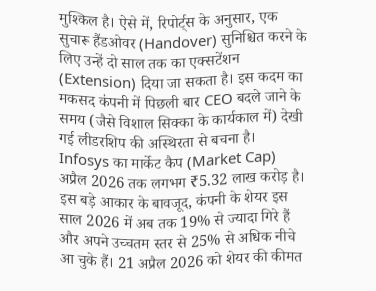मुश्किल है। ऐसे में, रिपोर्ट्स के अनुसार, एक सुचारू हैंडओवर (Handover) सुनिश्चित करने के लिए उन्हें दो साल तक का एक्सटेंशन (Extension) दिया जा सकता है। इस कदम का मकसद कंपनी में पिछली बार CEO बदले जाने के समय (जैसे विशाल सिक्का के कार्यकाल में) देखी गई लीडरशिप की अस्थिरता से बचना है। Infosys का मार्केट कैप (Market Cap) अप्रैल 2026 तक लगभग ₹5.32 लाख करोड़ है। इस बड़े आकार के बावजूद, कंपनी के शेयर इस साल 2026 में अब तक 19% से ज्यादा गिरे हैं और अपने उच्चतम स्तर से 25% से अधिक नीचे आ चुके हैं। 21 अप्रैल 2026 को शेयर की कीमत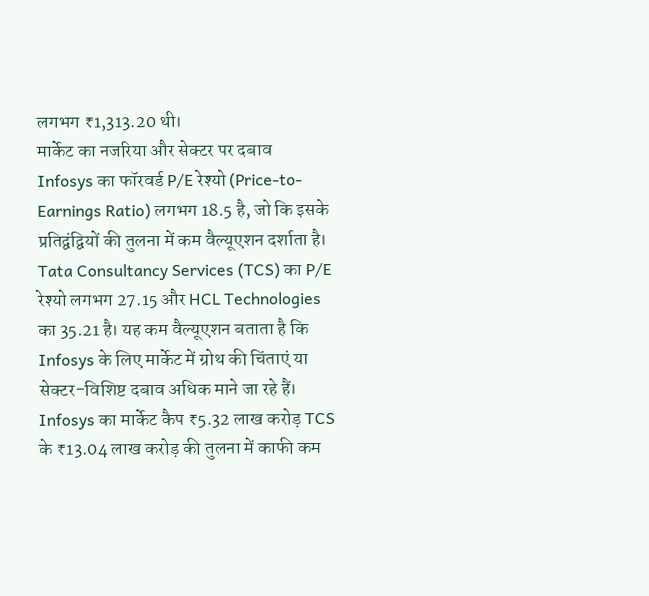लगभग ₹1,313.20 थी।
मार्केट का नजरिया और सेक्टर पर दबाव
Infosys का फॉरवर्ड P/E रेश्यो (Price-to-Earnings Ratio) लगभग 18.5 है, जो कि इसके प्रतिद्वंद्वियों की तुलना में कम वैल्यूएशन दर्शाता है। Tata Consultancy Services (TCS) का P/E रेश्यो लगभग 27.15 और HCL Technologies का 35.21 है। यह कम वैल्यूएशन बताता है कि Infosys के लिए मार्केट में ग्रोथ की चिंताएं या सेक्टर-विशिष्ट दबाव अधिक माने जा रहे हैं। Infosys का मार्केट कैप ₹5.32 लाख करोड़ TCS के ₹13.04 लाख करोड़ की तुलना में काफी कम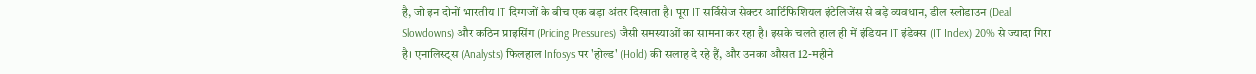है, जो इन दोनों भारतीय IT दिग्गजों के बीच एक बड़ा अंतर दिखाता है। पूरा IT सर्विसेज सेक्टर आर्टिफिशियल इंटेलिजेंस से बड़े व्यवधान, डील स्लोडाउन (Deal Slowdowns) और कठिन प्राइसिंग (Pricing Pressures) जैसी समस्याओं का सामना कर रहा है। इसके चलते हाल ही में इंडियन IT इंडेक्स (IT Index) 20% से ज्यादा गिरा है। एनालिस्ट्स (Analysts) फिलहाल Infosys पर 'होल्ड' (Hold) की सलाह दे रहे हैं, और उनका औसत 12-महीने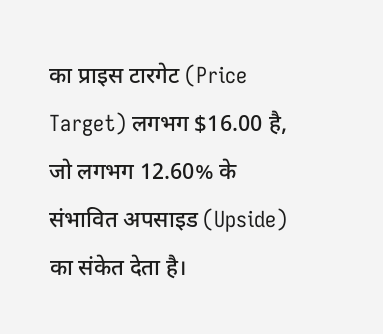का प्राइस टारगेट (Price Target) लगभग $16.00 है, जो लगभग 12.60% के संभावित अपसाइड (Upside) का संकेत देता है।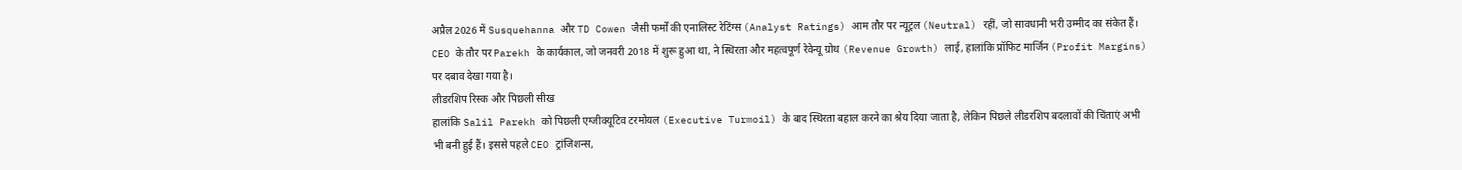अप्रैल 2026 में Susquehanna और TD Cowen जैसी फर्मों की एनालिस्ट रेटिंग्स (Analyst Ratings) आम तौर पर न्यूट्रल (Neutral) रहीं, जो सावधानी भरी उम्मीद का संकेत हैं। CEO के तौर पर Parekh के कार्यकाल, जो जनवरी 2018 में शुरू हुआ था, ने स्थिरता और महत्वपूर्ण रेवेन्यू ग्रोथ (Revenue Growth) लाई, हालांकि प्रॉफिट मार्जिन (Profit Margins) पर दबाव देखा गया है।
लीडरशिप रिस्क और पिछली सीख
हालांकि Salil Parekh को पिछली एग्जीक्यूटिव टरमोयल (Executive Turmoil) के बाद स्थिरता बहाल करने का श्रेय दिया जाता है, लेकिन पिछले लीडरशिप बदलावों की चिंताएं अभी भी बनी हुई हैं। इससे पहले CEO ट्रांजिशन्स,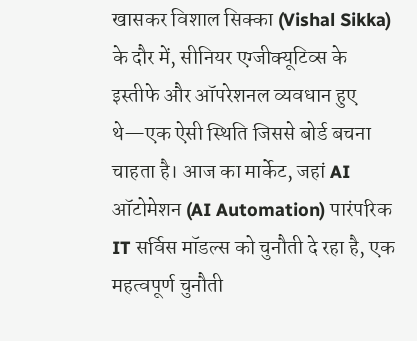खासकर विशाल सिक्का (Vishal Sikka) के दौर में, सीनियर एग्जीक्यूटिव्स के इस्तीफे और ऑपरेशनल व्यवधान हुए थे—एक ऐसी स्थिति जिससे बोर्ड बचना चाहता है। आज का मार्केट, जहां AI ऑटोमेशन (AI Automation) पारंपरिक IT सर्विस मॉडल्स को चुनौती दे रहा है, एक महत्वपूर्ण चुनौती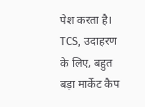पेश करता है। TCS, उदाहरण के लिए, बहुत बड़ा मार्केट कैप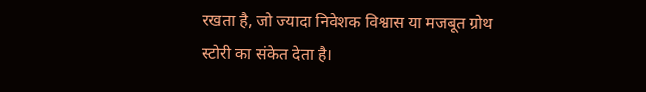रखता है, जो ज्यादा निवेशक विश्वास या मजबूत ग्रोथ स्टोरी का संकेत देता है।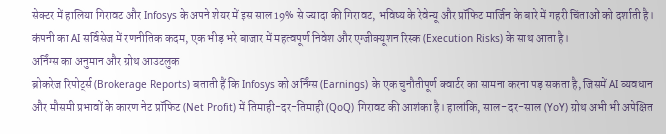सेक्टर में हालिया गिरावट और Infosys के अपने शेयर में इस साल 19% से ज्यादा की गिरावट, भविष्य के रेवेन्यू और प्रॉफिट मार्जिन के बारे में गहरी चिंताओं को दर्शाती है। कंपनी का AI सर्विसेज में रणनीतिक कदम, एक भीड़ भरे बाजार में महत्वपूर्ण निवेश और एग्जीक्यूशन रिस्क (Execution Risks) के साथ आता है।
अर्निंग्स का अनुमान और ग्रोथ आउटलुक
ब्रोकरेज रिपोर्ट्स (Brokerage Reports) बताती हैं कि Infosys को अर्निंग्स (Earnings) के एक चुनौतीपूर्ण क्वार्टर का सामना करना पड़ सकता है, जिसमें AI व्यवधान और मौसमी प्रभावों के कारण नेट प्रॉफिट (Net Profit) में तिमाही-दर-तिमाही (QoQ) गिरावट की आशंका है। हालांकि, साल-दर-साल (YoY) ग्रोथ अभी भी अपेक्षित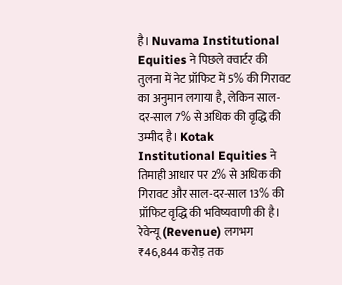है। Nuvama Institutional Equities ने पिछले क्वार्टर की तुलना में नेट प्रॉफिट में 5% की गिरावट का अनुमान लगाया है, लेकिन साल-दर-साल 7% से अधिक की वृद्धि की उम्मीद है। Kotak Institutional Equities ने तिमाही आधार पर 2% से अधिक की गिरावट और साल-दर-साल 13% की प्रॉफिट वृद्धि की भविष्यवाणी की है। रेवेन्यू (Revenue) लगभग ₹46,844 करोड़ तक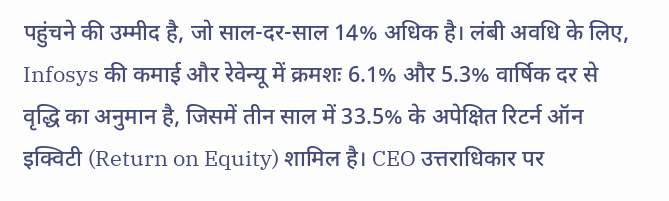पहुंचने की उम्मीद है, जो साल-दर-साल 14% अधिक है। लंबी अवधि के लिए, Infosys की कमाई और रेवेन्यू में क्रमशः 6.1% और 5.3% वार्षिक दर से वृद्धि का अनुमान है, जिसमें तीन साल में 33.5% के अपेक्षित रिटर्न ऑन इक्विटी (Return on Equity) शामिल है। CEO उत्तराधिकार पर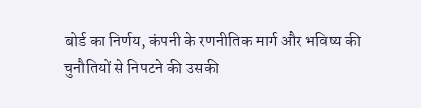बोर्ड का निर्णय, कंपनी के रणनीतिक मार्ग और भविष्य की चुनौतियों से निपटने की उसकी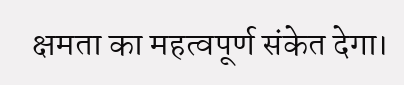क्षमता का महत्वपूर्ण संकेत देगा।